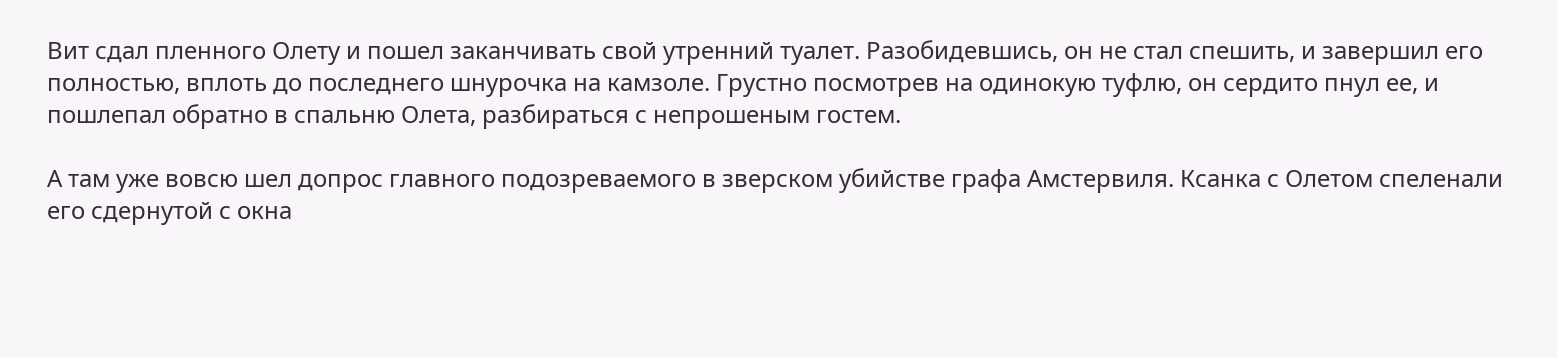Вит сдал пленного Олету и пошел заканчивать свой утренний туалет. Разобидевшись, он не стал спешить, и завершил его полностью, вплоть до последнего шнурочка на камзоле. Грустно посмотрев на одинокую туфлю, он сердито пнул ее, и пошлепал обратно в спальню Олета, разбираться с непрошеным гостем.

А там уже вовсю шел допрос главного подозреваемого в зверском убийстве графа Амстервиля. Ксанка с Олетом спеленали его сдернутой с окна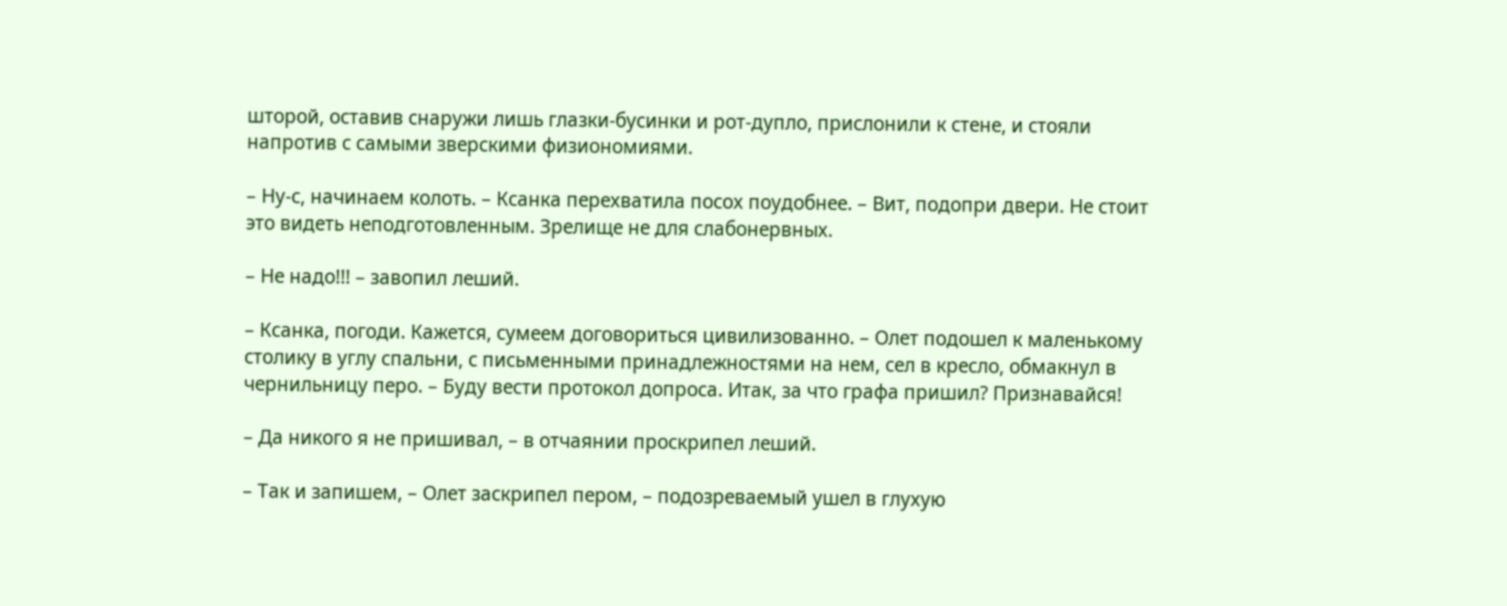шторой, оставив снаружи лишь глазки-бусинки и рот-дупло, прислонили к стене, и стояли напротив с самыми зверскими физиономиями.

– Ну-с, начинаем колоть. – Ксанка перехватила посох поудобнее. – Вит, подопри двери. Не стоит это видеть неподготовленным. Зрелище не для слабонервных.

– Не надо!!! – завопил леший.

– Ксанка, погоди. Кажется, сумеем договориться цивилизованно. – Олет подошел к маленькому столику в углу спальни, с письменными принадлежностями на нем, сел в кресло, обмакнул в чернильницу перо. – Буду вести протокол допроса. Итак, за что графа пришил? Признавайся!

– Да никого я не пришивал, – в отчаянии проскрипел леший.

– Так и запишем, – Олет заскрипел пером, – подозреваемый ушел в глухую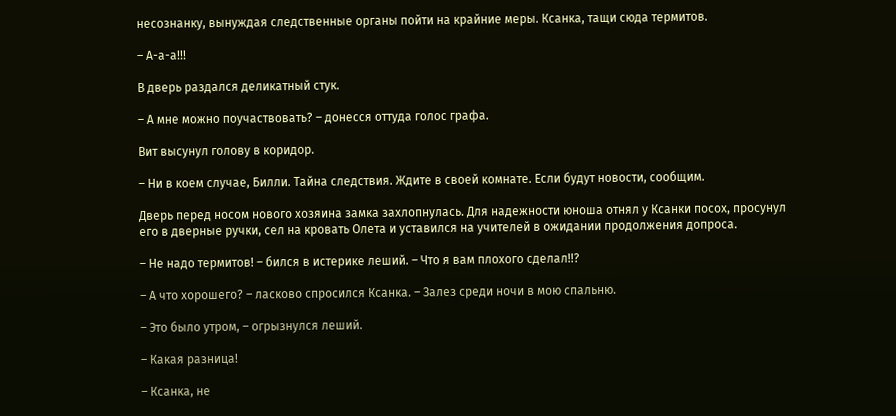несознанку, вынуждая следственные органы пойти на крайние меры. Ксанка, тащи сюда термитов.

– А-а-а!!!

В дверь раздался деликатный стук.

– А мне можно поучаствовать? – донесся оттуда голос графа.

Вит высунул голову в коридор.

– Ни в коем случае, Билли. Тайна следствия. Ждите в своей комнате. Если будут новости, сообщим.

Дверь перед носом нового хозяина замка захлопнулась. Для надежности юноша отнял у Ксанки посох, просунул его в дверные ручки, сел на кровать Олета и уставился на учителей в ожидании продолжения допроса.

– Не надо термитов! – бился в истерике леший. – Что я вам плохого сделал!!?

– А что хорошего? – ласково спросился Ксанка. – Залез среди ночи в мою спальню.

– Это было утром, – огрызнулся леший.

– Какая разница!

– Ксанка, не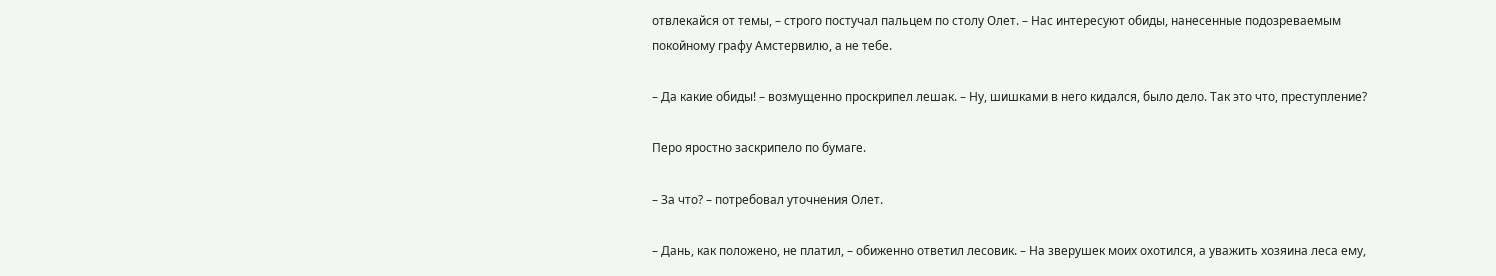отвлекайся от темы, – строго постучал пальцем по столу Олет. – Нас интересуют обиды, нанесенные подозреваемым покойному графу Амстервилю, а не тебе.

– Да какие обиды! – возмущенно проскрипел лешак. – Ну, шишками в него кидался, было дело. Так это что, преступление?

Перо яростно заскрипело по бумаге.

– За что? – потребовал уточнения Олет.

– Дань, как положено, не платил, – обиженно ответил лесовик. – На зверушек моих охотился, а уважить хозяина леса ему,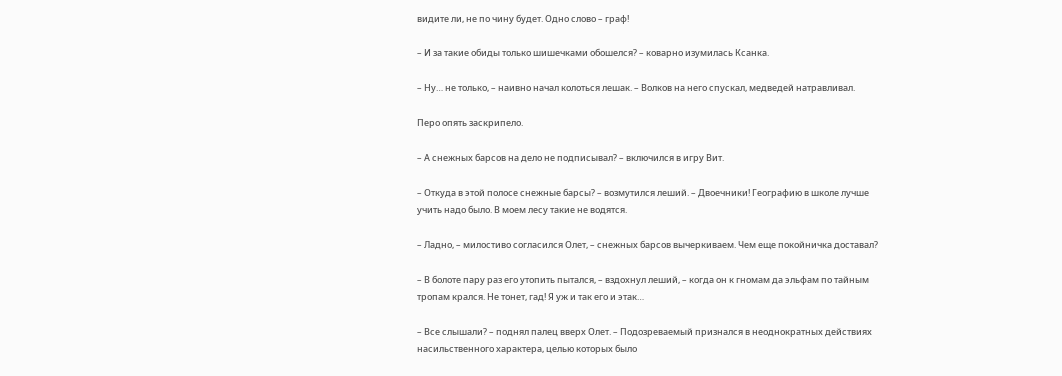видите ли, не по чину будет. Одно слово – граф!

– И за такие обиды только шишечками обошелся? – коварно изумилась Ксанка.

– Ну… не только, – наивно начал колоться лешак. – Волков на него спускал, медведей натравливал.

Перо опять заскрипело.

– А снежных барсов на дело не подписывал? – включился в игру Вит.

– Откуда в этой полосе снежные барсы? – возмутился леший. – Двоечники! Географию в школе лучше учить надо было. В моем лесу такие не водятся.

– Ладно, – милостиво согласился Олет, – снежных барсов вычеркиваем. Чем еще покойничка доставал?

– В болоте пару раз его утопить пытался, – вздохнул леший, – когда он к гномам да эльфам по тайным тропам крался. Не тонет, гад! Я уж и так его и этак…

– Все слышали? – поднял палец вверх Олет. – Подозреваемый признался в неоднократных действиях насильственного характера, целью которых было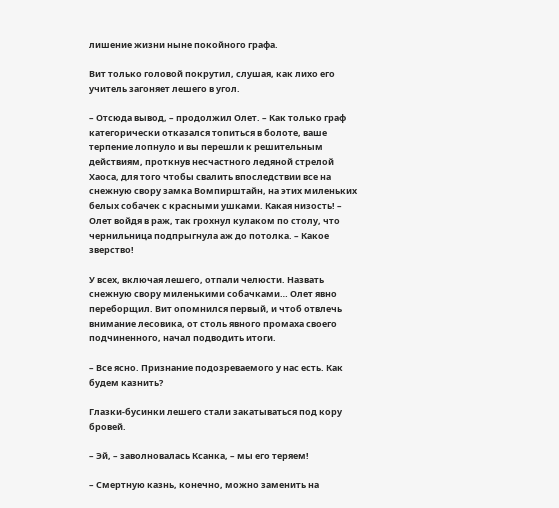лишение жизни ныне покойного графа.

Вит только головой покрутил, слушая, как лихо его учитель загоняет лешего в угол.

– Отсюда вывод, – продолжил Олет. – Как только граф категорически отказался топиться в болоте, ваше терпение лопнуло и вы перешли к решительным действиям, проткнув несчастного ледяной стрелой Хаоса, для того чтобы свалить впоследствии все на снежную свору замка Вомпирштайн, на этих миленьких белых собачек с красными ушками. Какая низость! – Олет войдя в раж, так грохнул кулаком по столу, что чернильница подпрыгнула аж до потолка. – Какое зверство!

У всех, включая лешего, отпали челюсти. Назвать снежную свору миленькими собачками… Олет явно переборщил. Вит опомнился первый, и чтоб отвлечь внимание лесовика, от столь явного промаха своего подчиненного, начал подводить итоги.

– Все ясно. Признание подозреваемого у нас есть. Как будем казнить?

Глазки-бусинки лешего стали закатываться под кору бровей.

– Эй, – заволновалась Ксанка, – мы его теряем!

– Смертную казнь, конечно, можно заменить на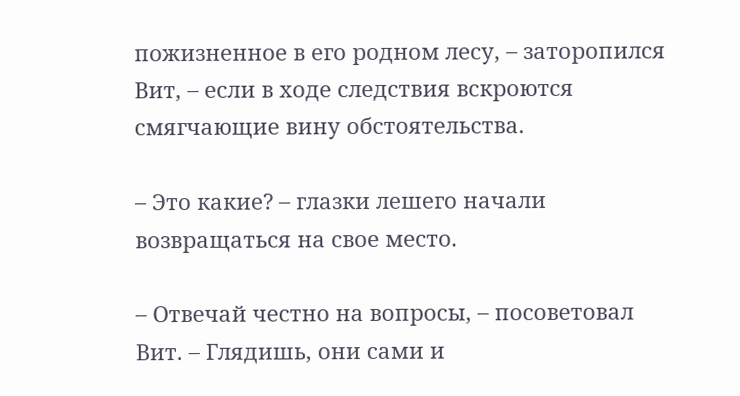пожизненное в его родном лесу, – заторопился Вит, – если в ходе следствия вскроются смягчающие вину обстоятельства.

– Это какие? – глазки лешего начали возвращаться на свое место.

– Отвечай честно на вопросы, – посоветовал Вит. – Глядишь, они сами и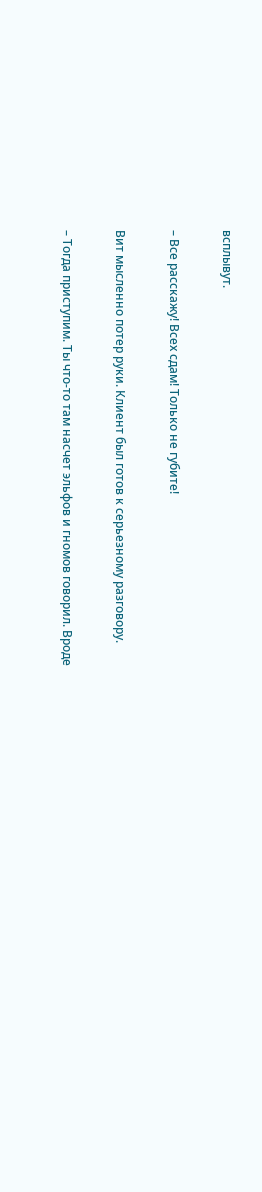всплывут.

– Все расскажу! Всех сдам! Только не губите!

Вит мысленно потер руки. Клиент был готов к серьезному разговору.

– Тогда приступим. Ты что-то там насчет эльфов и гномов говорил. Вроде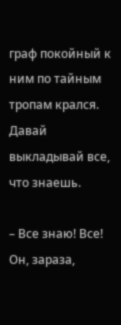граф покойный к ним по тайным тропам крался. Давай выкладывай все, что знаешь.

– Все знаю! Все! Он, зараза,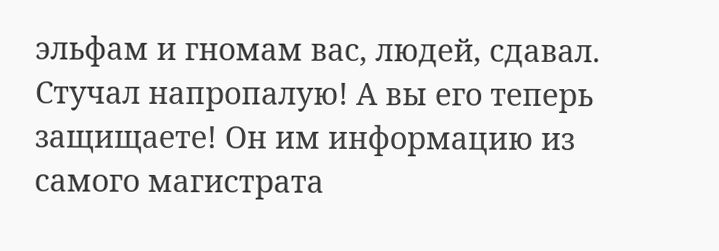эльфам и гномам вас, людей, сдавал. Стучал напропалую! А вы его теперь защищаете! Он им информацию из самого магистрата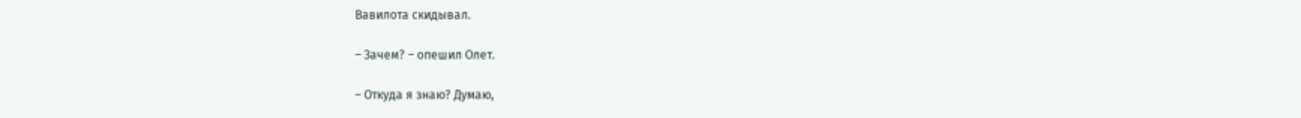Вавилота скидывал.

– Зачем? – опешил Олет.

– Откуда я знаю? Думаю,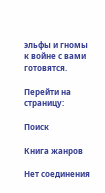эльфы и гномы к войне с вами готовятся.

Перейти на страницу:

Поиск

Книга жанров

Нет соединения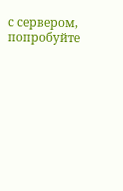с сервером, попробуйте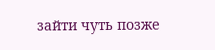зайти чуть позже